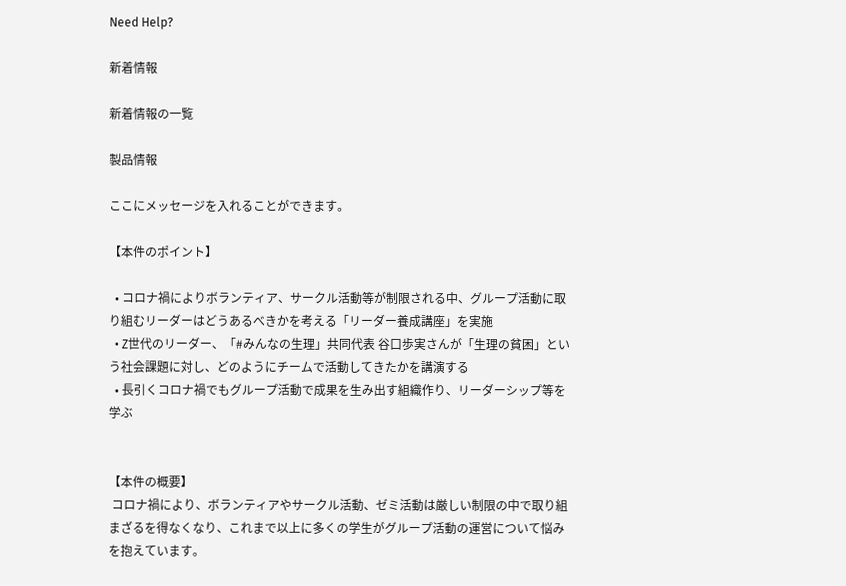Need Help?

新着情報

新着情報の一覧

製品情報

ここにメッセージを入れることができます。

【本件のポイント】

  • コロナ禍によりボランティア、サークル活動等が制限される中、グループ活動に取り組むリーダーはどうあるべきかを考える「リーダー養成講座」を実施
  • Z世代のリーダー、「#みんなの生理」共同代表 谷口歩実さんが「生理の貧困」という社会課題に対し、どのようにチームで活動してきたかを講演する
  • 長引くコロナ禍でもグループ活動で成果を生み出す組織作り、リーダーシップ等を学ぶ


【本件の概要】
 コロナ禍により、ボランティアやサークル活動、ゼミ活動は厳しい制限の中で取り組まざるを得なくなり、これまで以上に多くの学生がグループ活動の運営について悩みを抱えています。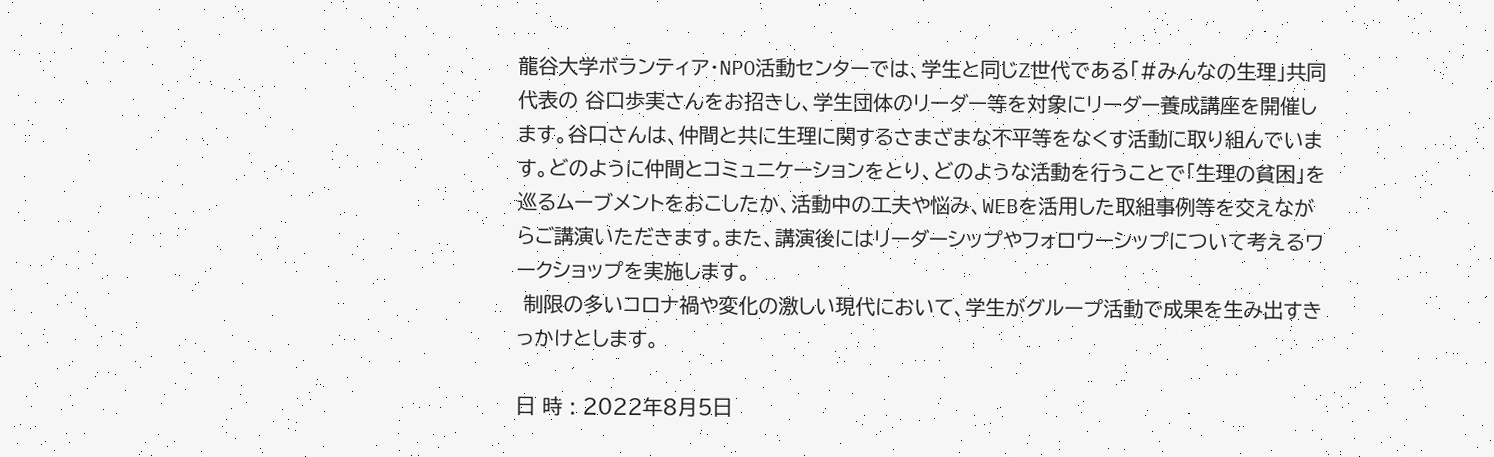龍谷大学ボランティア・NPO活動センターでは、学生と同じZ世代である「#みんなの生理」共同代表の 谷口歩実さんをお招きし、学生団体のリーダー等を対象にリーダー養成講座を開催します。谷口さんは、仲間と共に生理に関するさまざまな不平等をなくす活動に取り組んでいます。どのように仲間とコミュニケーションをとり、どのような活動を行うことで「生理の貧困」を巡るムーブメントをおこしたか、活動中の工夫や悩み、WEBを活用した取組事例等を交えながらご講演いただきます。また、講演後にはリーダーシップやフォロワーシップについて考えるワークショップを実施します。
 制限の多いコロナ禍や変化の激しい現代において、学生がグループ活動で成果を生み出すきっかけとします。

日 時 : 2022年8月5日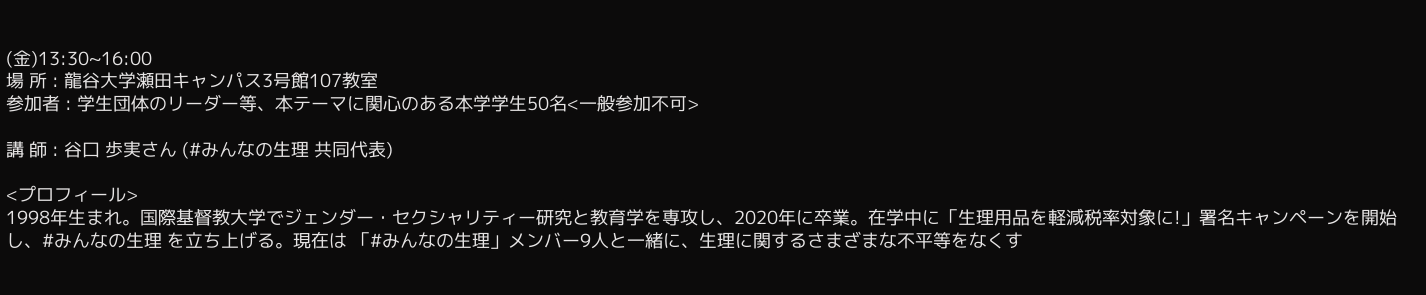(金)13:30~16:00
場 所 : 龍谷大学瀬田キャンパス3号館107教室
参加者 : 学生団体のリーダー等、本テーマに関心のある本学学生50名<一般参加不可>

講 師 : 谷口 歩実さん (#みんなの生理 共同代表)

<プロフィール>
1998年生まれ。国際基督教大学でジェンダー・セクシャリティー研究と教育学を専攻し、2020年に卒業。在学中に「生理用品を軽減税率対象に!」署名キャンペーンを開始し、#みんなの生理 を立ち上げる。現在は 「#みんなの生理」メンバー9人と一緒に、生理に関するさまざまな不平等をなくす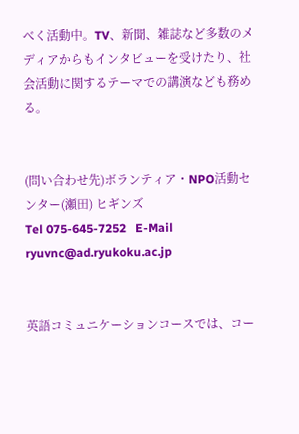べく活動中。TV、新聞、雑誌など多数のメディアからもインタビューを受けたり、社会活動に関するテーマでの講演なども務める。


(問い合わせ先)ボランティア・NPO活動センター(瀬田) ヒギンズ
Tel 075-645-7252   E-Mail ryuvnc@ad.ryukoku.ac.jp


英語コミュニケーションコースでは、コー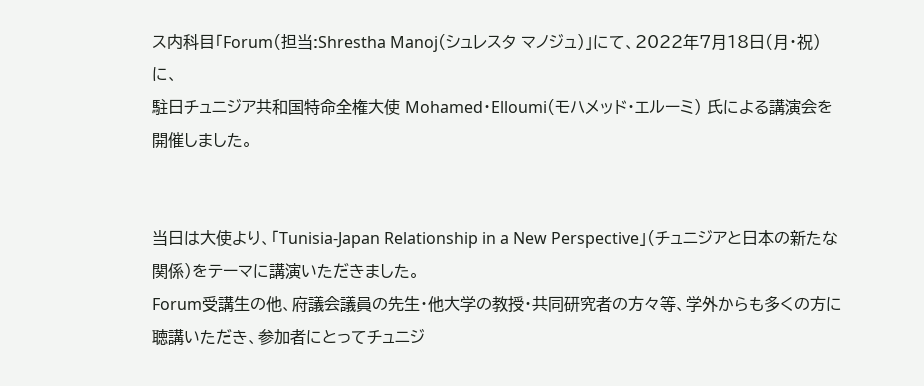ス内科目「Forum(担当:Shrestha Manoj(シュレスタ マノジュ)」にて、2022年7月18日(月・祝)に、
駐日チュニジア共和国特命全権大使 Mohamed・Elloumi(モハメッド・エルーミ) 氏による講演会を開催しました。


当日は大使より、「Tunisia-Japan Relationship in a New Perspective」(チュニジアと日本の新たな関係)をテーマに講演いただきました。
Forum受講生の他、府議会議員の先生・他大学の教授・共同研究者の方々等、学外からも多くの方に聴講いただき、参加者にとってチュニジ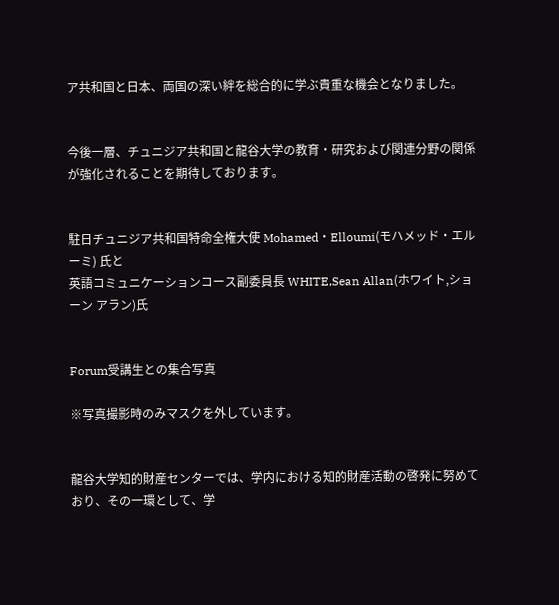ア共和国と日本、両国の深い絆を総合的に学ぶ貴重な機会となりました。


今後一層、チュニジア共和国と龍谷大学の教育・研究および関連分野の関係が強化されることを期待しております。


駐日チュニジア共和国特命全権大使 Mohamed・Elloumi(モハメッド・エルーミ) 氏と
英語コミュニケーションコース副委員長 WHITE,Sean Allan(ホワイト,ショーン アラン)氏


Forum受講生との集合写真

※写真撮影時のみマスクを外しています。


龍谷大学知的財産センターでは、学内における知的財産活動の啓発に努めており、その一環として、学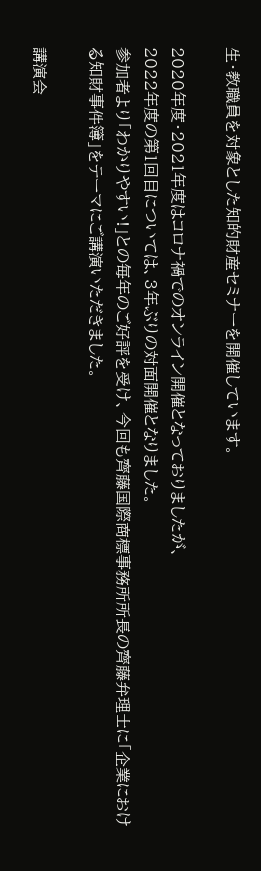生・教職員を対象とした知的財産セミナーを開催しています。

2020年度・2021年度はコロナ禍でのオンライン開催となっておりましたが、
2022年度の第1回目については、3年ぶりの対面開催となりました。
参加者より「わかりやすい!」との毎年のご好評を受け、今回も齊藤国際商標事務所所長の齊藤弁理士に「企業における知財事件簿」をテーマにご講演いただきました。

講演会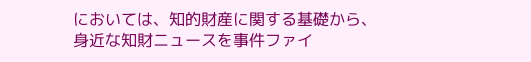においては、知的財産に関する基礎から、
身近な知財ニュースを事件ファイ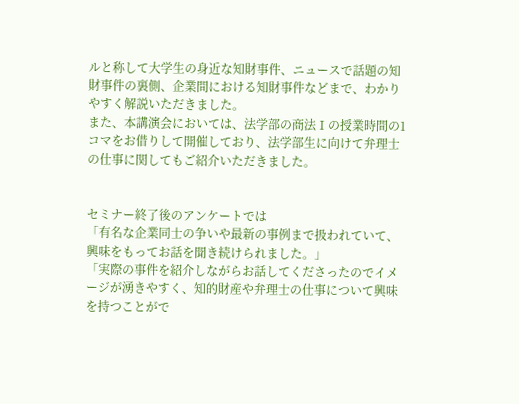ルと称して大学生の身近な知財事件、ニュースで話題の知財事件の裏側、企業間における知財事件などまで、わかりやすく解説いただきました。
また、本講演会においては、法学部の商法Ⅰの授業時間の1コマをお借りして開催しており、法学部生に向けて弁理士の仕事に関してもご紹介いただきました。


セミナー終了後のアンケートでは
「有名な企業同⼠の争いや最新の事例まで扱われていて、興味をもってお話を聞き続けられました。」
「実際の事件を紹介しながらお話してくださったのでイメージが湧きやすく、知的財産や弁理⼠の仕事について興味を持つことがで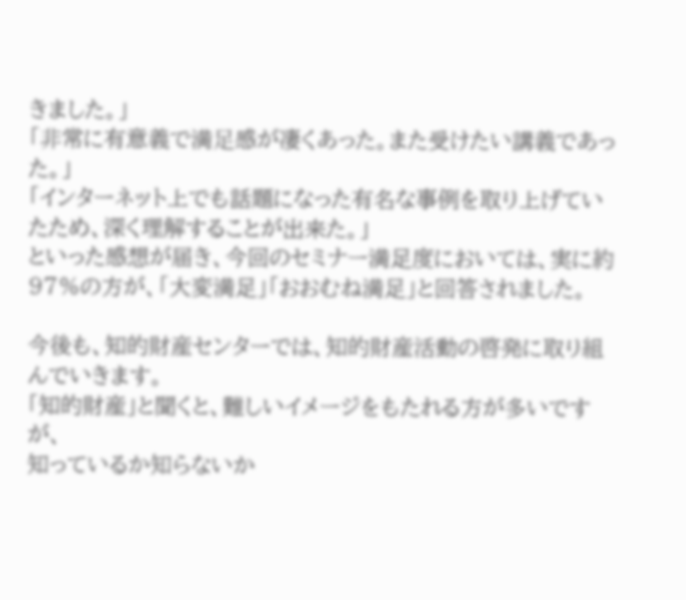きました。」
「⾮常に有意義で満⾜感が凄くあった。また受けたい講義であった。」
「インターネット上でも話題になった有名な事例を取り上げていたため、深く理解することが出来た。」
といった感想が届き、今回のセミナー満足度においては、実に約97%の方が、「大変満足」「おおむね満足」と回答されました。

今後も、知的財産センターでは、知的財産活動の啓発に取り組んでいきます。
「知的財産」と聞くと、難しいイメージをもたれる方が多いですが、
知っているか知らないか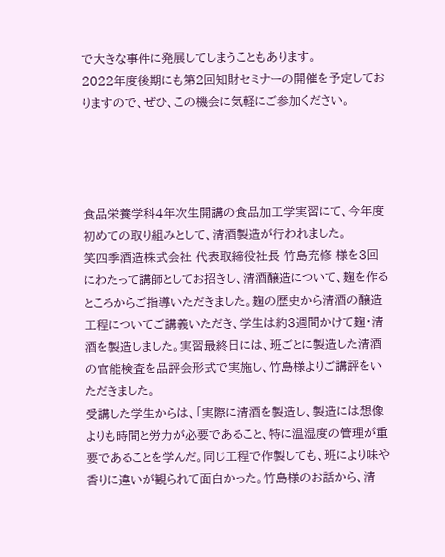で大きな事件に発展してしまうこともあります。
2022年度後期にも第2回知財セミナーの開催を予定しておりますので、ぜひ、この機会に気軽にご参加ください。




食品栄養学科4年次生開講の食品加工学実習にて、今年度初めての取り組みとして、清酒製造が行われました。
笑四季酒造株式会社 代表取締役社長 竹島充修 様を3回にわたって講師としてお招きし、清酒醸造について、麹を作るところからご指導いただきました。麹の歴史から清酒の醸造工程についてご講義いただき、学生は約3週間かけて麹・清酒を製造しました。実習最終日には、班ごとに製造した清酒の官能検査を品評会形式で実施し、竹島様よりご講評をいただきました。
受講した学生からは、「実際に清酒を製造し、製造には想像よりも時間と労力が必要であること、特に温湿度の管理が重要であることを学んだ。同じ工程で作製しても、班により味や香りに違いが観られて面白かった。竹島様のお話から、清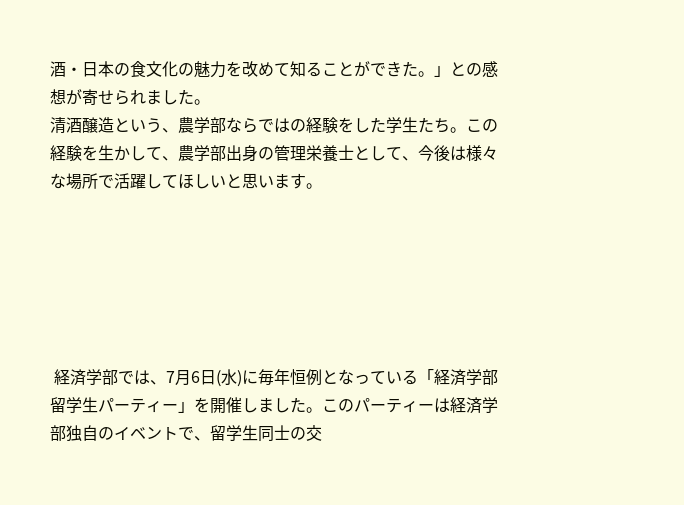酒・日本の食文化の魅力を改めて知ることができた。」との感想が寄せられました。
清酒醸造という、農学部ならではの経験をした学生たち。この経験を生かして、農学部出身の管理栄養士として、今後は様々な場所で活躍してほしいと思います。






 経済学部では、7月6日(水)に毎年恒例となっている「経済学部留学生パーティー」を開催しました。このパーティーは経済学部独自のイベントで、留学生同士の交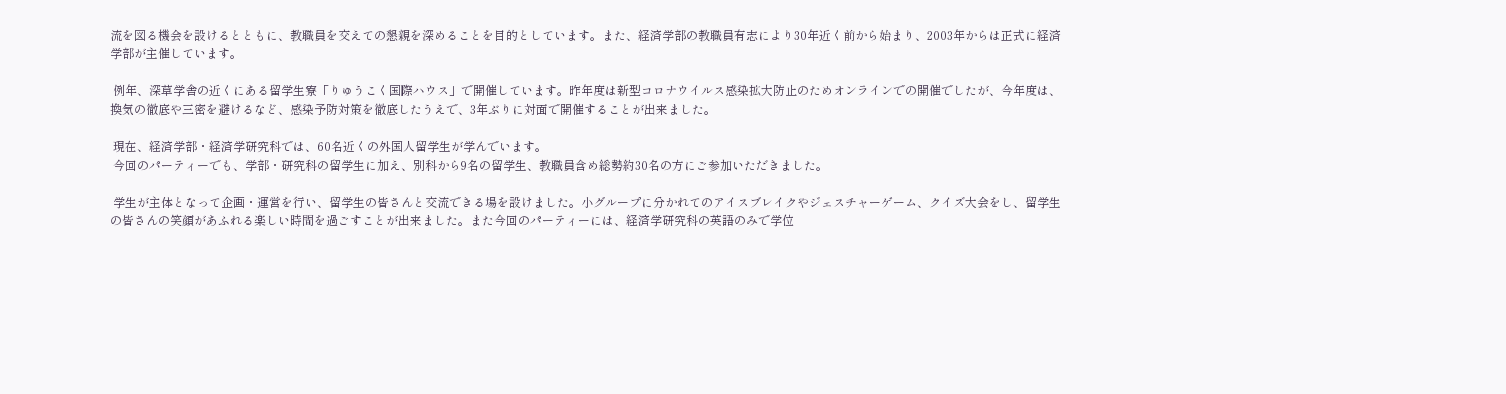流を図る機会を設けるとともに、教職員を交えての懇親を深めることを目的としています。また、経済学部の教職員有志により30年近く前から始まり、2003年からは正式に経済学部が主催しています。

 例年、深草学舎の近くにある留学生寮「りゅうこく国際ハウス」で開催しています。昨年度は新型コロナウイルス感染拡大防止のためオンラインでの開催でしたが、今年度は、換気の徹底や三密を避けるなど、感染予防対策を徹底したうえで、3年ぶりに対面で開催することが出来ました。

 現在、経済学部・経済学研究科では、60名近くの外国人留学生が学んでいます。
 今回のパーティーでも、学部・研究科の留学生に加え、別科から9名の留学生、教職員含め総勢約30名の方にご参加いただきました。

 学生が主体となって企画・運営を行い、留学生の皆さんと交流できる場を設けました。小グループに分かれてのアイスブレイクやジェスチャーゲーム、クイズ大会をし、留学生の皆さんの笑顔があふれる楽しい時間を過ごすことが出来ました。また今回のパーティーには、経済学研究科の英語のみで学位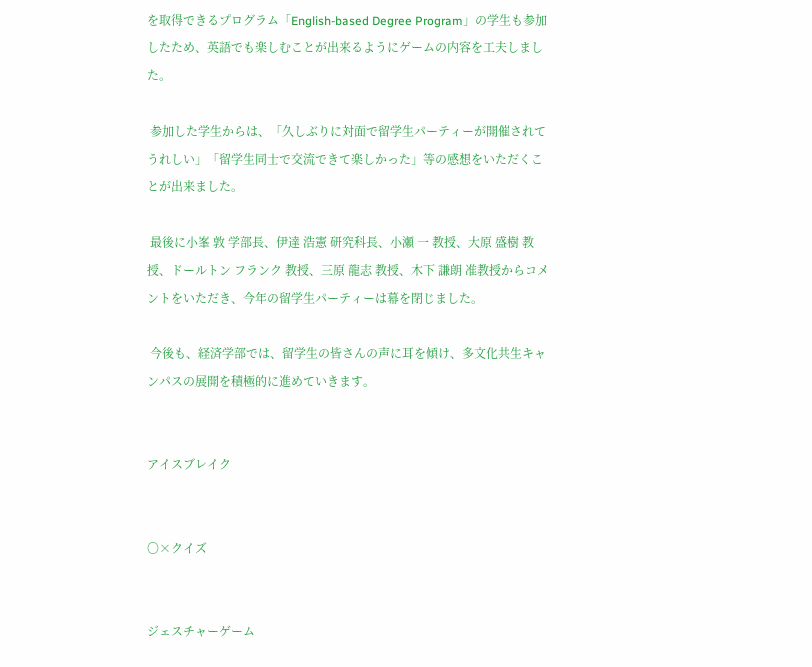を取得できるプログラム「English-based Degree Program」の学生も参加したため、英語でも楽しむことが出来るようにゲームの内容を工夫しました。

 参加した学生からは、「久しぶりに対面で留学生パーティーが開催されてうれしい」「留学生同士で交流できて楽しかった」等の感想をいただくことが出来ました。

 最後に小峯 敦 学部長、伊達 浩憲 研究科長、小瀬 一 教授、大原 盛樹 教授、ドールトン フランク 教授、三原 龍志 教授、木下 謙朗 准教授からコメントをいただき、今年の留学生パーティーは幕を閉じました。

 今後も、経済学部では、留学生の皆さんの声に耳を傾け、多文化共生キャンパスの展開を積極的に進めていきます。


アイスブレイク


〇×クイズ


ジェスチャーゲーム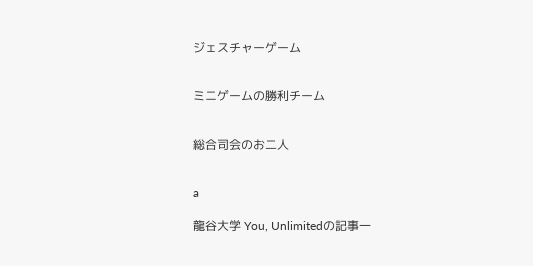ジェスチャーゲーム


ミニゲームの勝利チーム


総合司会のお二人


a

龍谷大学 You, Unlimitedの記事一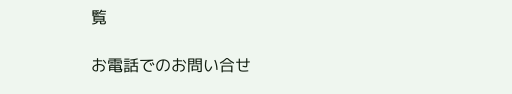覧

お電話でのお問い合せ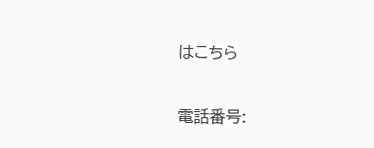はこちら

電話番号: